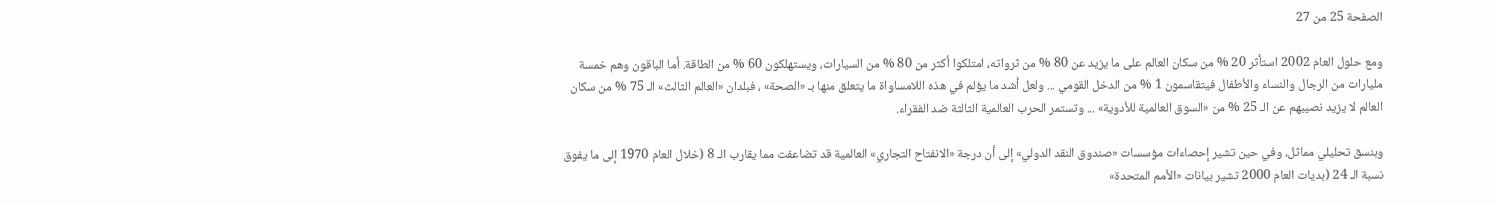الصفحة 25 من 27

ومع حلول العام 2002 استأثر 20 % من سكان العالم على ما يزيد عن 80 % من ثرواته، امتلكوا أكثر من 80 % من السيارات، ويستهلكون 60 % من الطاقة. أما الباقون وهم خمسة مليارات من الرجال والنساء والأطفال فيتقاسمون 1 % من الدخل القومي ... ولعل أشد ما يؤلم في هذه اللامساواة ما يتعلق منها بـ «الصحة» ، فبلدان «العالم الثالث» الـ 75 % من سكان العالم لا يزيد نصيبهم عن الـ 25 % من «السوق العالمية للأدوية» ... وتستمر الحرب العالمية الثالثة ضد الفقراء.

وبنسق تحليلي مماثل، وفي حين تشير إحصاءات مؤسسات «صندوق النقد الدولي» إلى أن درجة «الانفتاح التجاري» العالمية قد تضاعفت مما يقارب الـ 8 (خلال العام 1970 إلى ما يفوق نسبة الـ 24 (بديات العام 2000 تشير بيانات «الأمم المتحدة»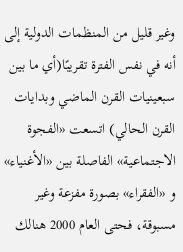وغير قليل من المنظمات الدولية إلى أنه في نفس الفترة تقريبًا(أي ما بين سبعينيات القرن الماضي وبدايات القرن الحالي) اتسعت «الفجوة الاجتماعية» الفاصلة بين «الأغنياء» و «الفقراء» بصورة مفزعة وغير مسبوقة، فحتى العام 2000 هنالك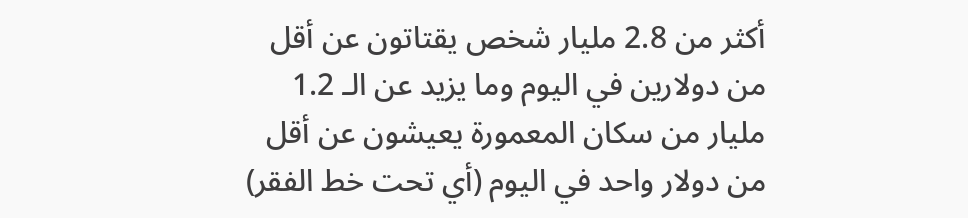أكثر من 2.8 مليار شخص يقتاتون عن أقل من دولارين في اليوم وما يزيد عن الـ 1.2 مليار من سكان المعمورة يعيشون عن أقل من دولار واحد في اليوم (أي تحت خط الفقر)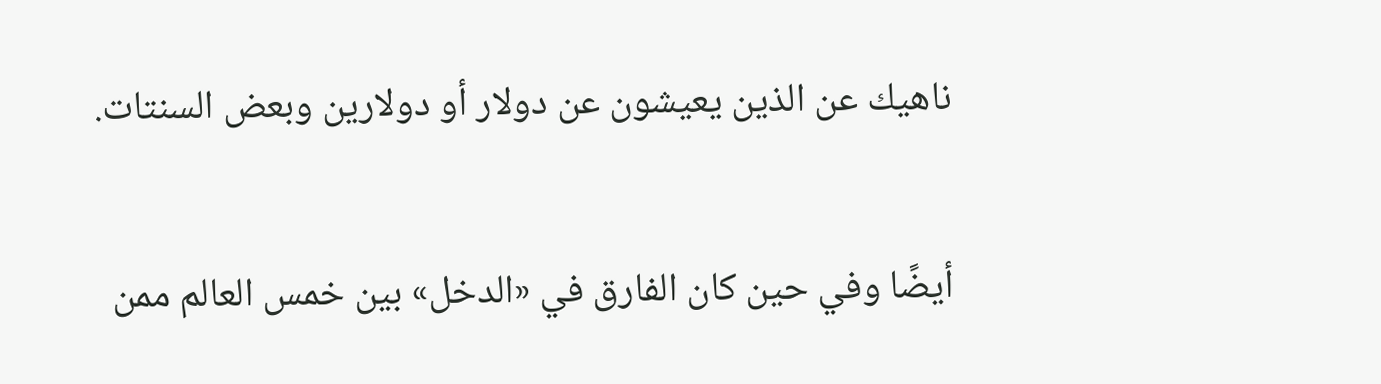ناهيك عن الذين يعيشون عن دولار أو دولارين وبعض السنتات.

أيضًا وفي حين كان الفارق في «الدخل» بين خمس العالم ممن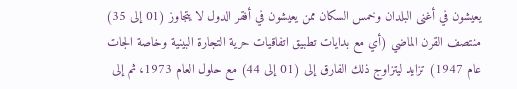يعيشون في أغنى البلدان وخمس السكان ممن يعيشون في أفقر الدول لا يتجاوز (01 إلى 35) منتصف القرن الماضي (أي مع بدايات تطبيق اتفاقيات حرية التجارة البينية وخاصة الجات عام 1947) تزايد ليتزاوج ذلك الفارق إلى (01 إلى 44) مع حلول العام 1973، ثم إلى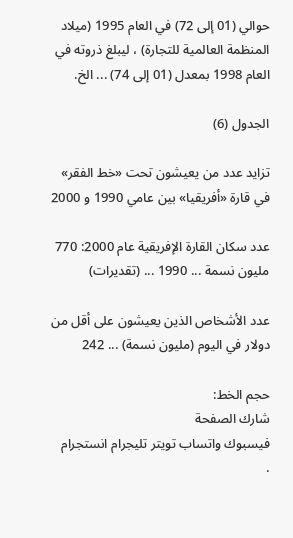حوالي (01 إلى 72) في العام 1995 (ميلاد المنظمة العالمية للتجارة) ، ليبلغ ذروته في العام 1998 بمعدل (01 إلى 74) ... الخ.

الجدول (6)

تزايد عدد من يعيشون تحت «خط الفقر» في قارة «أفريقيا» بين عامي 1990 و 2000

عدد سكان القارة الإفريقية عام 2000: 770 مليون نسمة ... 1990 ... (تقديرات)

عدد الأشخاص الذين يعيشون على أقل من دولار في اليوم (مليون نسمة) ... 242

حجم الخط:
شارك الصفحة
فيسبوك واتساب تويتر تليجرام انستجرام
.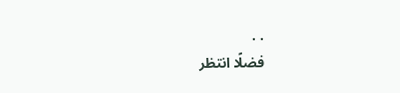. .
فضلًا انتظر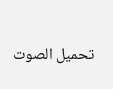تحميل الصوت